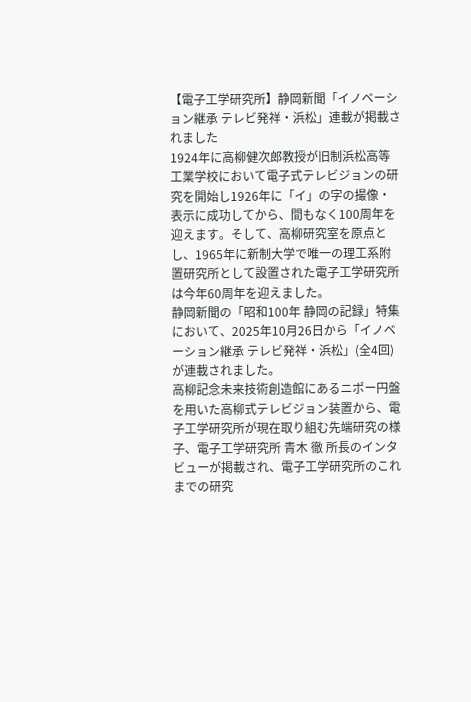【電子工学研究所】静岡新聞「イノベーション継承 テレビ発祥・浜松」連載が掲載されました
1924年に高柳健次郎教授が旧制浜松高等工業学校において電子式テレビジョンの研究を開始し1926年に「イ」の字の撮像・表示に成功してから、間もなく100周年を迎えます。そして、高柳研究室を原点とし、1965年に新制大学で唯一の理工系附置研究所として設置された電子工学研究所は今年60周年を迎えました。
静岡新聞の「昭和100年 静岡の記録」特集において、2025年10月26日から「イノベーション継承 テレビ発祥・浜松」(全4回)が連載されました。
高柳記念未来技術創造館にあるニポー円盤を用いた高柳式テレビジョン装置から、電子工学研究所が現在取り組む先端研究の様子、電子工学研究所 青木 徹 所長のインタビューが掲載され、電子工学研究所のこれまでの研究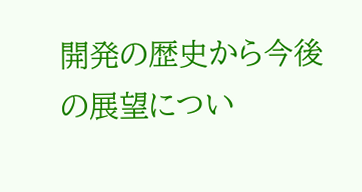開発の歴史から今後の展望につい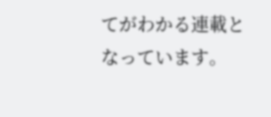てがわかる連載となっています。